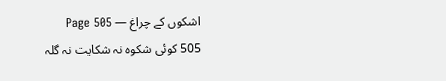اشکوں کے چراغ — Page 505
505 کوئی شکوہ نہ شکایت نہ گلہ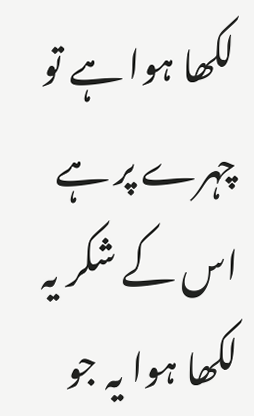لکھا ہوا ہے تو چہرے پر ہے اس کے شکر یہ لکھا ہوا یہ جو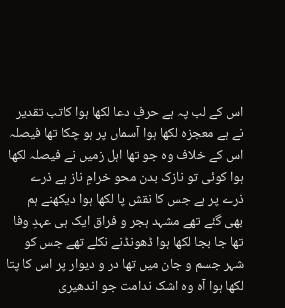اس کے لب پہ ہے حرفِ دعا لکھا ہوا كاتب تقدیر نے ہے معجزہ لکھا ہوا آسماں پر ہو چکا تھا فیصلہ اس کے خلاف وہ جو تھا اہل زمیں نے فیصلہ لکھا ہوا کوئی تو نازک بدن محو خرامِ ناز ہے ذرے ذرے پر ہے جس کا نقش پا لکھا ہوا دیکھنے ہم بھی گئے تھے مشہد ہجر و فراق ایک ہی عہدِ وفا تھا جا بجا لکھا ہوا ڈھونڈنے نکلے تھے جس کو شہر جسم و جان میں تھا در و دیوار پر اس کا پتا لکھا ہوا آہ وہ اشک ندامت جو اندھیری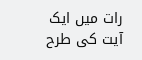رات میں ایک آیت کی طرح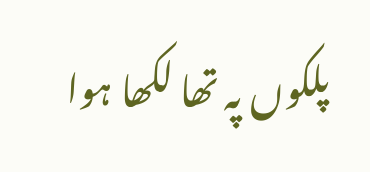پلکوں پہ تھا لکھا ہوا